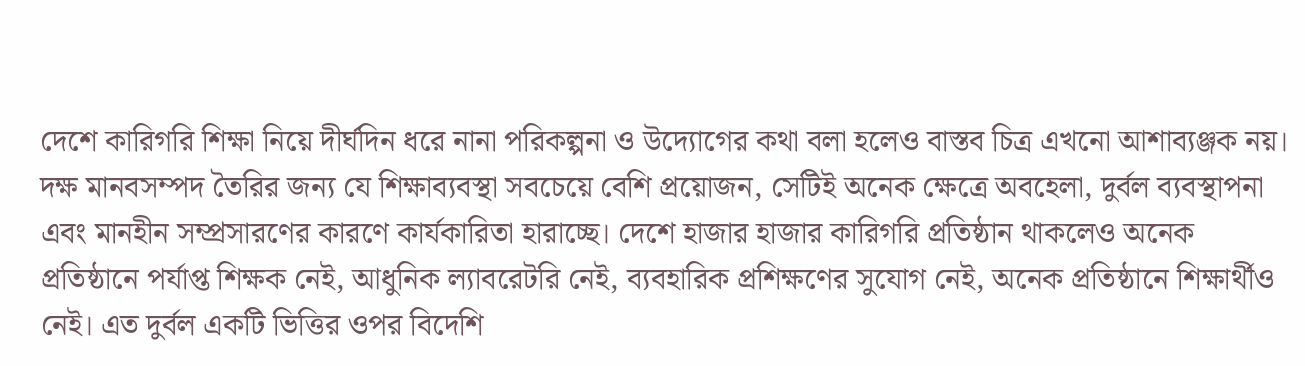দেশে কারিগরি শিক্ষা নিয়ে দীর্ঘদিন ধরে নানা পরিকল্পনা ও উদ্যোগের কথা বলা হলেও বাস্তব চিত্র এখনো আশাব্যঞ্জক নয়। দক্ষ মানবসম্পদ তৈরির জন্য যে শিক্ষাব্যবস্থা সবচেয়ে বেশি প্রয়োজন, সেটিই অনেক ক্ষেত্রে অবহেলা, দুর্বল ব্যবস্থাপনা এবং মানহীন সম্প্রসারণের কারণে কার্যকারিতা হারাচ্ছে। দেশে হাজার হাজার কারিগরি প্রতিষ্ঠান থাকলেও অনেক প্রতিষ্ঠানে পর্যাপ্ত শিক্ষক নেই, আধুনিক ল্যাবরেটরি নেই, ব্যবহারিক প্রশিক্ষণের সুযোগ নেই, অনেক প্রতিষ্ঠানে শিক্ষার্থীও নেই। এত দুর্বল একটি ভিত্তির ওপর বিদেশি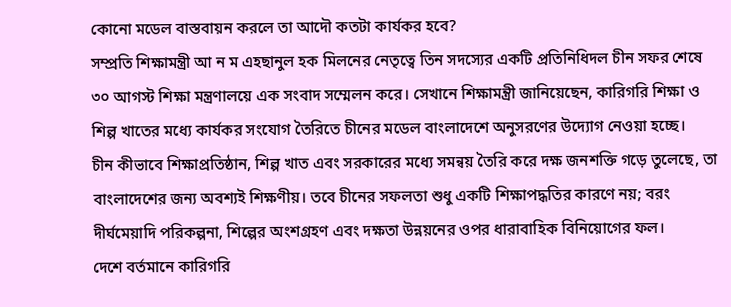কোনো মডেল বাস্তবায়ন করলে তা আদৌ কতটা কার্যকর হবে?
সম্প্রতি শিক্ষামন্ত্রী আ ন ম এহছানুল হক মিলনের নেতৃত্বে তিন সদস্যের একটি প্রতিনিধিদল চীন সফর শেষে ৩০ আগস্ট শিক্ষা মন্ত্রণালয়ে এক সংবাদ সম্মেলন করে। সেখানে শিক্ষামন্ত্রী জানিয়েছেন, কারিগরি শিক্ষা ও শিল্প খাতের মধ্যে কার্যকর সংযোগ তৈরিতে চীনের মডেল বাংলাদেশে অনুসরণের উদ্যোগ নেওয়া হচ্ছে।
চীন কীভাবে শিক্ষাপ্রতিষ্ঠান, শিল্প খাত এবং সরকারের মধ্যে সমন্বয় তৈরি করে দক্ষ জনশক্তি গড়ে তুলেছে, তা বাংলাদেশের জন্য অবশ্যই শিক্ষণীয়। তবে চীনের সফলতা শুধু একটি শিক্ষাপদ্ধতির কারণে নয়; বরং দীর্ঘমেয়াদি পরিকল্পনা, শিল্পের অংশগ্রহণ এবং দক্ষতা উন্নয়নের ওপর ধারাবাহিক বিনিয়োগের ফল।
দেশে বর্তমানে কারিগরি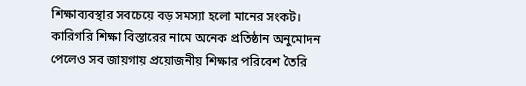শিক্ষাব্যবস্থার সবচেয়ে বড় সমস্যা হলো মানের সংকট। কারিগরি শিক্ষা বিস্তারের নামে অনেক প্রতিষ্ঠান অনুমোদন পেলেও সব জায়গায় প্রয়োজনীয় শিক্ষার পরিবেশ তৈরি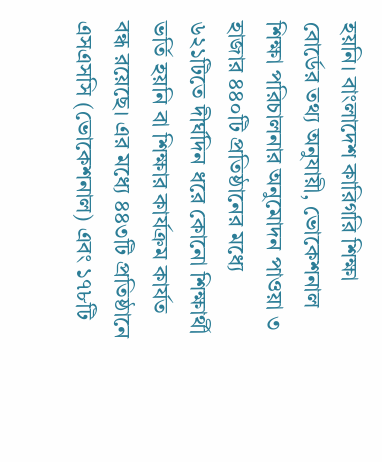হয়নি। বাংলাদেশ কারিগরি শিক্ষা বোর্ডের তথ্য অনুযায়ী, ভোকেশনাল শিক্ষা পরিচালনার অনুমোদন পাওয়া ৩ হাজার ৪৪০টি প্রতিষ্ঠানের মধ্যে ৬২১টিতে দীর্ঘদিন ধরে কোনো শিক্ষার্থী ভর্তি হয়নি বা শিক্ষার কার্যক্রম কার্যত বন্ধ রয়েছে। এর মধ্যে ৪৪৩টি প্রতিষ্ঠানে এসএসসি (ভোকেশনাল) এবং ১৭৮টি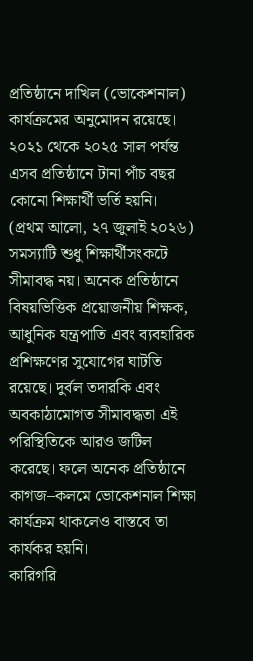প্রতিষ্ঠানে দাখিল (ভোকেশনাল) কার্যক্রমের অনুমোদন রয়েছে। ২০২১ থেকে ২০২৫ সাল পর্যন্ত এসব প্রতিষ্ঠানে টানা পাঁচ বছর কোনো শিক্ষার্থী ভর্তি হয়নি। (প্রথম আলো, ২৭ জুলাই ২০২৬)
সমস্যাটি শুধু শিক্ষার্থীসংকটে সীমাবদ্ধ নয়। অনেক প্রতিষ্ঠানে বিষয়ভিত্তিক প্রয়োজনীয় শিক্ষক, আধুনিক যন্ত্রপাতি এবং ব্যবহারিক প্রশিক্ষণের সুযোগের ঘাটতি রয়েছে। দুর্বল তদারকি এবং অবকাঠামোগত সীমাবদ্ধতা এই পরিস্থিতিকে আরও জটিল করেছে। ফলে অনেক প্রতিষ্ঠানে কাগজ–কলমে ভোকেশনাল শিক্ষা কার্যক্রম থাকলেও বাস্তবে তা কার্যকর হয়নি।
কারিগরি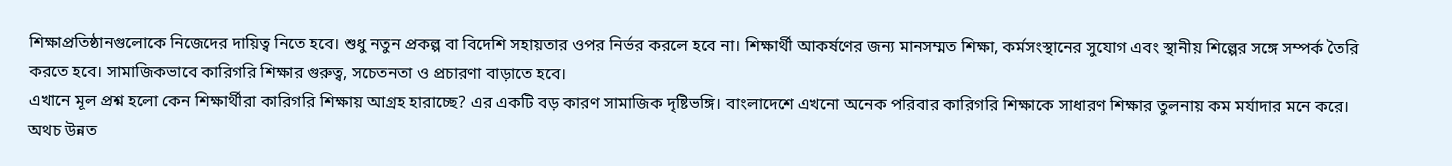শিক্ষাপ্রতিষ্ঠানগুলোকে নিজেদের দায়িত্ব নিতে হবে। শুধু নতুন প্রকল্প বা বিদেশি সহায়তার ওপর নির্ভর করলে হবে না। শিক্ষার্থী আকর্ষণের জন্য মানসম্মত শিক্ষা, কর্মসংস্থানের সুযোগ এবং স্থানীয় শিল্পের সঙ্গে সম্পর্ক তৈরি করতে হবে। সামাজিকভাবে কারিগরি শিক্ষার গুরুত্ব, সচেতনতা ও প্রচারণা বাড়াতে হবে।
এখানে মূল প্রশ্ন হলো কেন শিক্ষার্থীরা কারিগরি শিক্ষায় আগ্রহ হারাচ্ছে? এর একটি বড় কারণ সামাজিক দৃষ্টিভঙ্গি। বাংলাদেশে এখনো অনেক পরিবার কারিগরি শিক্ষাকে সাধারণ শিক্ষার তুলনায় কম মর্যাদার মনে করে। অথচ উন্নত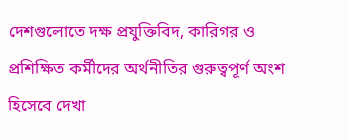দেশগুলোতে দক্ষ প্রযুক্তিবিদ, কারিগর ও প্রশিক্ষিত কর্মীদের অর্থনীতির গুরুত্বপূর্ণ অংশ হিসেবে দেখা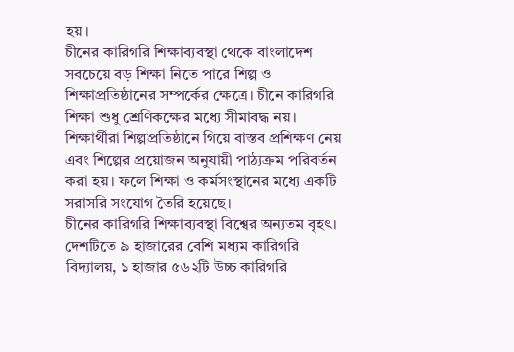হয়।
চীনের কারিগরি শিক্ষাব্যবস্থা থেকে বাংলাদেশ সবচেয়ে বড় শিক্ষা নিতে পারে শিল্প ও শিক্ষাপ্রতিষ্ঠানের সম্পর্কের ক্ষেত্রে। চীনে কারিগরি শিক্ষা শুধু শ্রেণিকক্ষের মধ্যে সীমাবদ্ধ নয়। শিক্ষার্থীরা শিল্পপ্রতিষ্ঠানে গিয়ে বাস্তব প্রশিক্ষণ নেয় এবং শিল্পের প্রয়োজন অনুযায়ী পাঠ্যক্রম পরিবর্তন করা হয়। ফলে শিক্ষা ও কর্মসংস্থানের মধ্যে একটি সরাসরি সংযোগ তৈরি হয়েছে।
চীনের কারিগরি শিক্ষাব্যবস্থা বিশ্বের অন্যতম বৃহৎ। দেশটিতে ৯ হাজারের বেশি মধ্যম কারিগরি বিদ্যালয়, ১ হাজার ৫৬২টি উচ্চ কারিগরি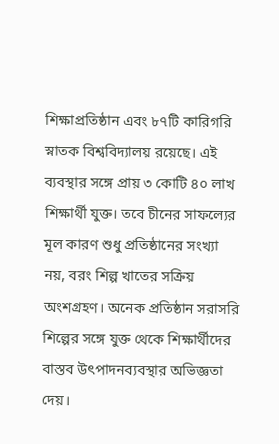শিক্ষাপ্রতিষ্ঠান এবং ৮৭টি কারিগরি স্নাতক বিশ্ববিদ্যালয় রয়েছে। এই ব্যবস্থার সঙ্গে প্রায় ৩ কোটি ৪০ লাখ শিক্ষার্থী যুক্ত। তবে চীনের সাফল্যের মূল কারণ শুধু প্রতিষ্ঠানের সংখ্যা নয়, বরং শিল্প খাতের সক্রিয় অংশগ্রহণ। অনেক প্রতিষ্ঠান সরাসরি শিল্পের সঙ্গে যুক্ত থেকে শিক্ষার্থীদের বাস্তব উৎপাদনব্যবস্থার অভিজ্ঞতা দেয়।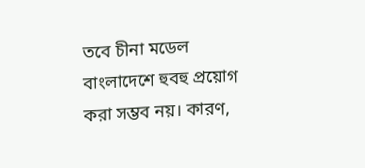তবে চীনা মডেল বাংলাদেশে হুবহু প্রয়োগ করা সম্ভব নয়। কারণ,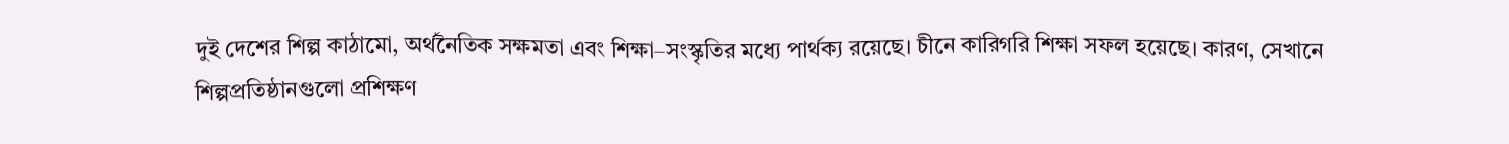দুই দেশের শিল্প কাঠামো, অর্থনৈতিক সক্ষমতা এবং শিক্ষা–সংস্কৃতির মধ্যে পার্থক্য রয়েছে। চীনে কারিগরি শিক্ষা সফল হয়েছে। কারণ, সেখানে শিল্পপ্রতিষ্ঠানগুলো প্রশিক্ষণ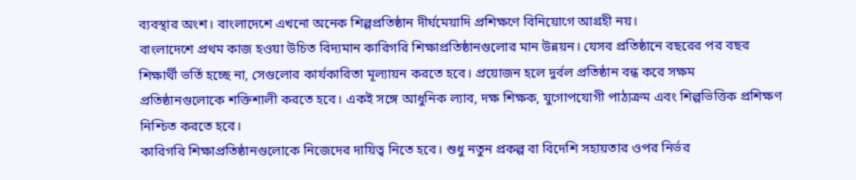ব্যবস্থার অংশ। বাংলাদেশে এখনো অনেক শিল্পপ্রতিষ্ঠান দীর্ঘমেয়াদি প্রশিক্ষণে বিনিয়োগে আগ্রহী নয়।
বাংলাদেশে প্রথম কাজ হওয়া উচিত বিদ্যমান কারিগরি শিক্ষাপ্রতিষ্ঠানগুলোর মান উন্নয়ন। যেসব প্রতিষ্ঠানে বছরের পর বছর শিক্ষার্থী ভর্তি হচ্ছে না, সেগুলোর কার্যকারিতা মূল্যায়ন করতে হবে। প্রয়োজন হলে দুর্বল প্রতিষ্ঠান বন্ধ করে সক্ষম প্রতিষ্ঠানগুলোকে শক্তিশালী করতে হবে। একই সঙ্গে আধুনিক ল্যাব, দক্ষ শিক্ষক, যুগোপযোগী পাঠ্যক্রম এবং শিল্পভিত্তিক প্রশিক্ষণ নিশ্চিত করতে হবে।
কারিগরি শিক্ষাপ্রতিষ্ঠানগুলোকে নিজেদের দায়িত্ব নিতে হবে। শুধু নতুন প্রকল্প বা বিদেশি সহায়তার ওপর নির্ভর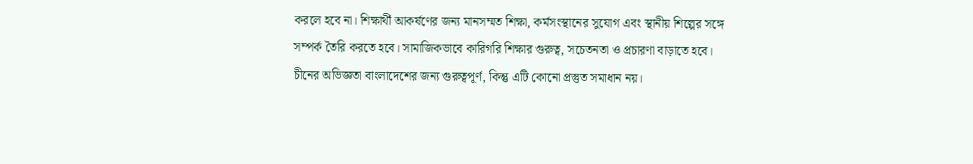করলে হবে না। শিক্ষার্থী আকর্ষণের জন্য মানসম্মত শিক্ষা, কর্মসংস্থানের সুযোগ এবং স্থানীয় শিল্পের সঙ্গে সম্পর্ক তৈরি করতে হবে। সামাজিকভাবে কারিগরি শিক্ষার গুরুত্ব, সচেতনতা ও প্রচারণা বাড়াতে হবে।
চীনের অভিজ্ঞতা বাংলাদেশের জন্য গুরুত্বপূর্ণ, কিন্তু এটি কোনো প্রস্তুত সমাধান নয়।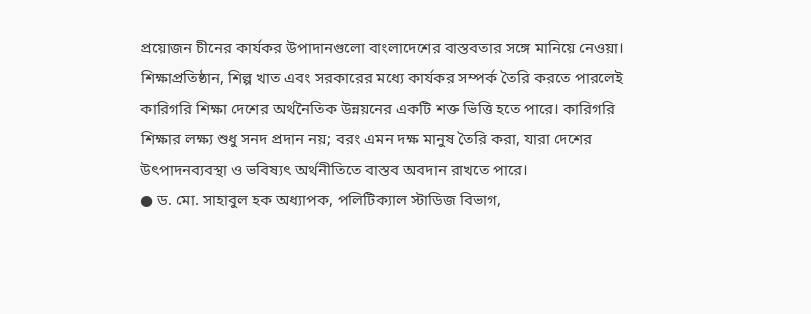প্রয়োজন চীনের কার্যকর উপাদানগুলো বাংলাদেশের বাস্তবতার সঙ্গে মানিয়ে নেওয়া। শিক্ষাপ্রতিষ্ঠান, শিল্প খাত এবং সরকারের মধ্যে কার্যকর সম্পর্ক তৈরি করতে পারলেই কারিগরি শিক্ষা দেশের অর্থনৈতিক উন্নয়নের একটি শক্ত ভিত্তি হতে পারে। কারিগরি শিক্ষার লক্ষ্য শুধু সনদ প্রদান নয়; বরং এমন দক্ষ মানুষ তৈরি করা, যারা দেশের উৎপাদনব্যবস্থা ও ভবিষ্যৎ অর্থনীতিতে বাস্তব অবদান রাখতে পারে।
● ড. মো. সাহাবুল হক অধ্যাপক, পলিটিক্যাল স্টাডিজ বিভাগ,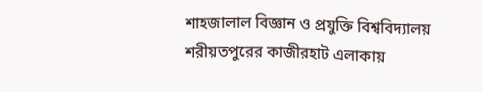শাহজালাল বিজ্ঞান ও প্রযুক্তি বিশ্ববিদ্যালয়
শরীয়তপুরের কাজীরহাট এলাকায়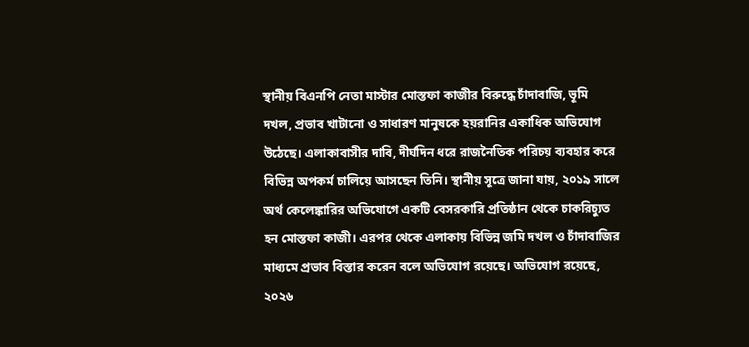স্থানীয় বিএনপি নেতা মাস্টার মোস্তফা কাজীর বিরুদ্ধে চাঁদাবাজি, ভূমি দখল, প্রভাব খাটানো ও সাধারণ মানুষকে হয়রানির একাধিক অভিযোগ উঠেছে। এলাকাবাসীর দাবি, দীর্ঘদিন ধরে রাজনৈতিক পরিচয় ব্যবহার করে বিভিন্ন অপকর্ম চালিয়ে আসছেন তিনি। স্থানীয় সূত্রে জানা যায়, ২০১৯ সালে অর্থ কেলেঙ্কারির অভিযোগে একটি বেসরকারি প্রতিষ্ঠান থেকে চাকরিচ্যুত হন মোস্তফা কাজী। এরপর থেকে এলাকায় বিভিন্ন জমি দখল ও চাঁদাবাজির মাধ্যমে প্রভাব বিস্তার করেন বলে অভিযোগ রয়েছে। অভিযোগ রয়েছে, ২০২৬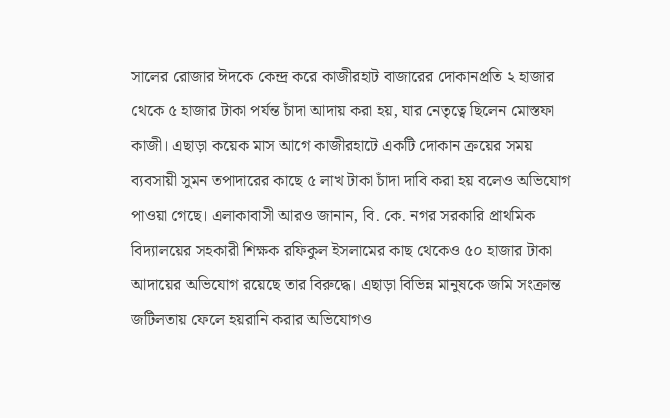সালের রোজার ঈদকে কেন্দ্র করে কাজীরহাট বাজারের দোকানপ্রতি ২ হাজার থেকে ৫ হাজার টাকা পর্যন্ত চাঁদা আদায় করা হয়, যার নেতৃত্বে ছিলেন মোস্তফা কাজী। এছাড়া কয়েক মাস আগে কাজীরহাটে একটি দোকান ক্রয়ের সময় ব্যবসায়ী সুমন তপাদারের কাছে ৫ লাখ টাকা চাঁদা দাবি করা হয় বলেও অভিযোগ পাওয়া গেছে। এলাকাবাসী আরও জানান, বি. কে. নগর সরকারি প্রাথমিক বিদ্যালয়ের সহকারী শিক্ষক রফিকুল ইসলামের কাছ থেকেও ৫০ হাজার টাকা আদায়ের অভিযোগ রয়েছে তার বিরুদ্ধে। এছাড়া বিভিন্ন মানুষকে জমি সংক্রান্ত জটিলতায় ফেলে হয়রানি করার অভিযোগও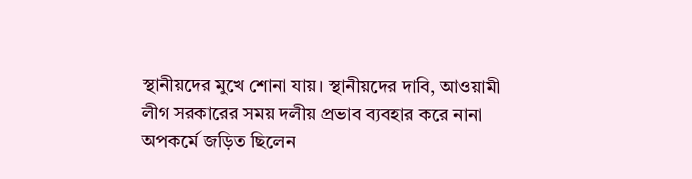স্থানীয়দের মুখে শোনা যায়। স্থানীয়দের দাবি, আওয়ামী লীগ সরকারের সময় দলীয় প্রভাব ব্যবহার করে নানা অপকর্মে জড়িত ছিলেন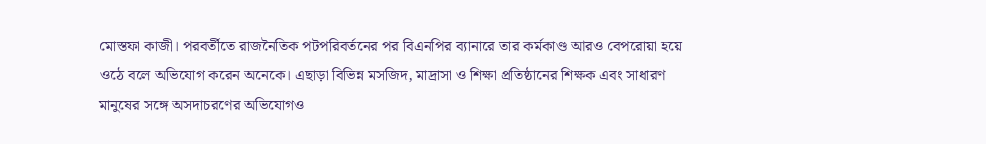মোস্তফা কাজী। পরবর্তীতে রাজনৈতিক পটপরিবর্তনের পর বিএনপির ব্যানারে তার কর্মকাণ্ড আরও বেপরোয়া হয়ে ওঠে বলে অভিযোগ করেন অনেকে। এছাড়া বিভিন্ন মসজিদ, মাদ্রাসা ও শিক্ষা প্রতিষ্ঠানের শিক্ষক এবং সাধারণ মানুষের সঙ্গে অসদাচরণের অভিযোগও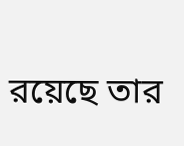রয়েছে তার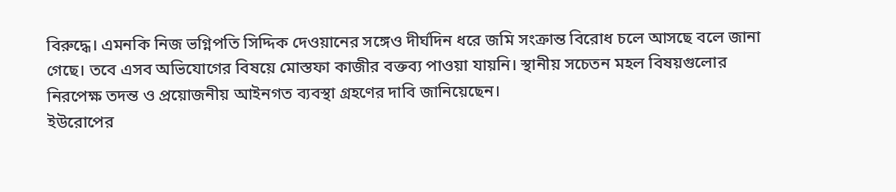বিরুদ্ধে। এমনকি নিজ ভগ্নিপতি সিদ্দিক দেওয়ানের সঙ্গেও দীর্ঘদিন ধরে জমি সংক্রান্ত বিরোধ চলে আসছে বলে জানা গেছে। তবে এসব অভিযোগের বিষয়ে মোস্তফা কাজীর বক্তব্য পাওয়া যায়নি। স্থানীয় সচেতন মহল বিষয়গুলোর নিরপেক্ষ তদন্ত ও প্রয়োজনীয় আইনগত ব্যবস্থা গ্রহণের দাবি জানিয়েছেন।
ইউরোপের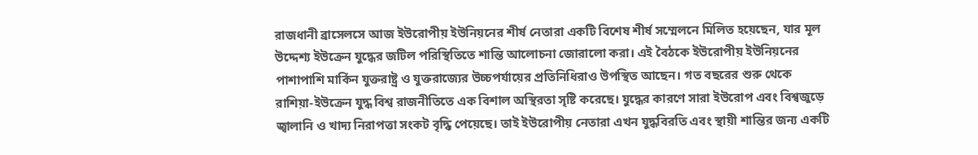রাজধানী ব্রাসেলসে আজ ইউরোপীয় ইউনিয়নের শীর্ষ নেতারা একটি বিশেষ শীর্ষ সম্মেলনে মিলিত হয়েছেন, যার মূল উদ্দেশ্য ইউক্রেন যুদ্ধের জটিল পরিস্থিতিতে শান্তি আলোচনা জোরালো করা। এই বৈঠকে ইউরোপীয় ইউনিয়নের পাশাপাশি মার্কিন যুক্তরাষ্ট্র ও যুক্তরাজ্যের উচ্চপর্যায়ের প্রতিনিধিরাও উপস্থিত আছেন। গত বছরের শুরু থেকে রাশিয়া-ইউক্রেন যুদ্ধ বিশ্ব রাজনীতিতে এক বিশাল অস্থিরতা সৃষ্টি করেছে। যুদ্ধের কারণে সারা ইউরোপ এবং বিশ্বজুড়ে জ্বালানি ও খাদ্য নিরাপত্তা সংকট বৃদ্ধি পেয়েছে। তাই ইউরোপীয় নেতারা এখন যুদ্ধবিরতি এবং স্থায়ী শান্তির জন্য একটি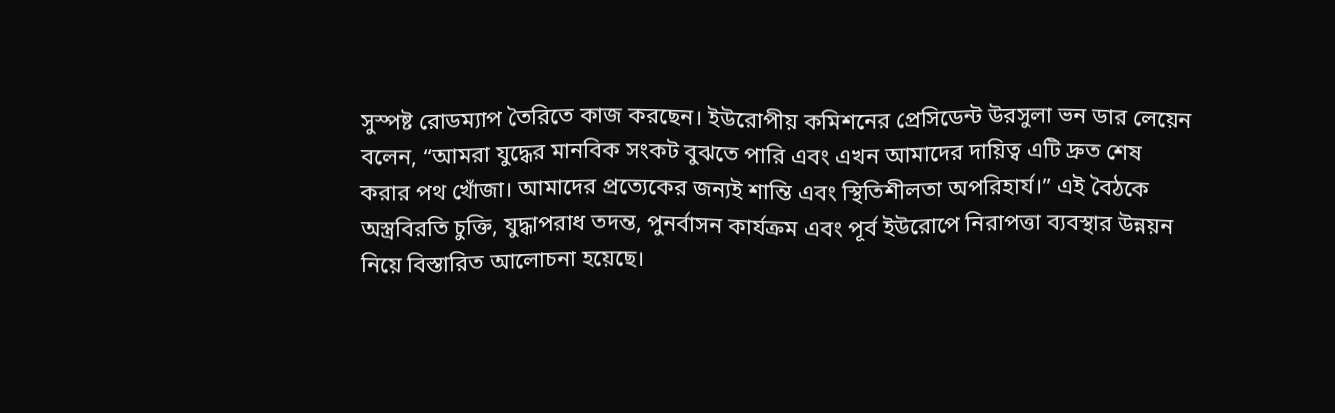সুস্পষ্ট রোডম্যাপ তৈরিতে কাজ করছেন। ইউরোপীয় কমিশনের প্রেসিডেন্ট উরসুলা ভন ডার লেয়েন বলেন, “আমরা যুদ্ধের মানবিক সংকট বুঝতে পারি এবং এখন আমাদের দায়িত্ব এটি দ্রুত শেষ করার পথ খোঁজা। আমাদের প্রত্যেকের জন্যই শান্তি এবং স্থিতিশীলতা অপরিহার্য।” এই বৈঠকে অস্ত্রবিরতি চুক্তি, যুদ্ধাপরাধ তদন্ত, পুনর্বাসন কার্যক্রম এবং পূর্ব ইউরোপে নিরাপত্তা ব্যবস্থার উন্নয়ন নিয়ে বিস্তারিত আলোচনা হয়েছে।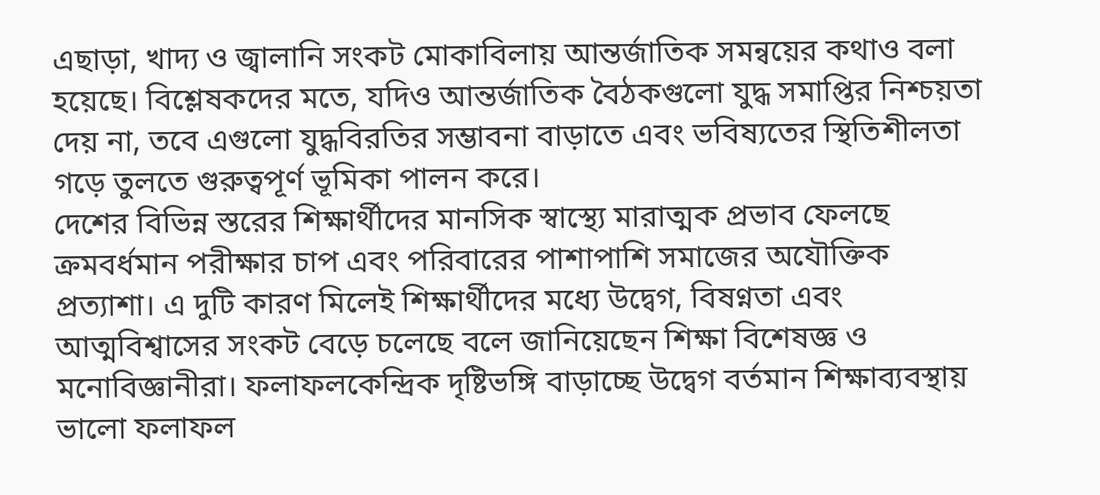এছাড়া, খাদ্য ও জ্বালানি সংকট মোকাবিলায় আন্তর্জাতিক সমন্বয়ের কথাও বলা হয়েছে। বিশ্লেষকদের মতে, যদিও আন্তর্জাতিক বৈঠকগুলো যুদ্ধ সমাপ্তির নিশ্চয়তা দেয় না, তবে এগুলো যুদ্ধবিরতির সম্ভাবনা বাড়াতে এবং ভবিষ্যতের স্থিতিশীলতা গড়ে তুলতে গুরুত্বপূর্ণ ভূমিকা পালন করে।
দেশের বিভিন্ন স্তরের শিক্ষার্থীদের মানসিক স্বাস্থ্যে মারাত্মক প্রভাব ফেলছে ক্রমবর্ধমান পরীক্ষার চাপ এবং পরিবারের পাশাপাশি সমাজের অযৌক্তিক প্রত্যাশা। এ দুটি কারণ মিলেই শিক্ষার্থীদের মধ্যে উদ্বেগ, বিষণ্নতা এবং আত্মবিশ্বাসের সংকট বেড়ে চলেছে বলে জানিয়েছেন শিক্ষা বিশেষজ্ঞ ও মনোবিজ্ঞানীরা। ফলাফলকেন্দ্রিক দৃষ্টিভঙ্গি বাড়াচ্ছে উদ্বেগ বর্তমান শিক্ষাব্যবস্থায় ভালো ফলাফল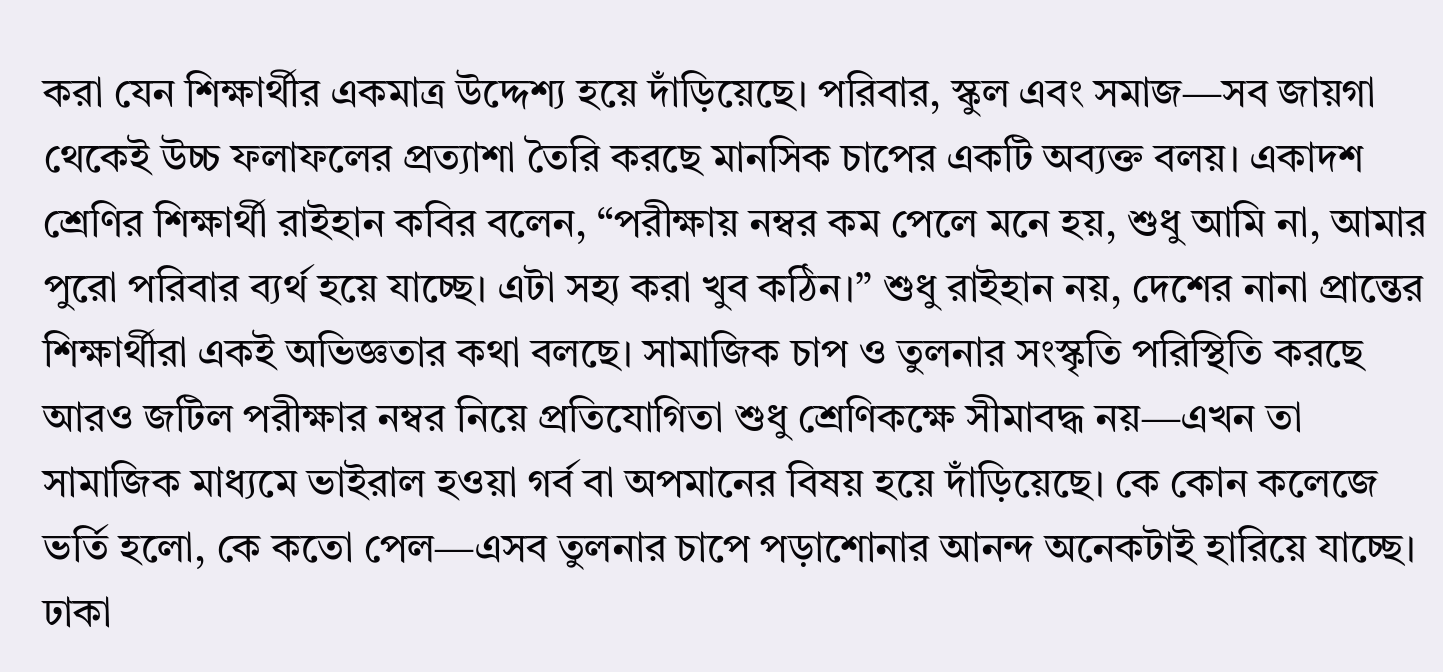করা যেন শিক্ষার্থীর একমাত্র উদ্দেশ্য হয়ে দাঁড়িয়েছে। পরিবার, স্কুল এবং সমাজ—সব জায়গা থেকেই উচ্চ ফলাফলের প্রত্যাশা তৈরি করছে মানসিক চাপের একটি অব্যক্ত বলয়। একাদশ শ্রেণির শিক্ষার্থী রাইহান কবির বলেন, “পরীক্ষায় নম্বর কম পেলে মনে হয়, শুধু আমি না, আমার পুরো পরিবার ব্যর্থ হয়ে যাচ্ছে। এটা সহ্য করা খুব কঠিন।” শুধু রাইহান নয়, দেশের নানা প্রান্তের শিক্ষার্থীরা একই অভিজ্ঞতার কথা বলছে। সামাজিক চাপ ও তুলনার সংস্কৃতি পরিস্থিতি করছে আরও জটিল পরীক্ষার নম্বর নিয়ে প্রতিযোগিতা শুধু শ্রেণিকক্ষে সীমাবদ্ধ নয়—এখন তা সামাজিক মাধ্যমে ভাইরাল হওয়া গর্ব বা অপমানের বিষয় হয়ে দাঁড়িয়েছে। কে কোন কলেজে ভর্তি হলো, কে কতো পেল—এসব তুলনার চাপে পড়াশোনার আনন্দ অনেকটাই হারিয়ে যাচ্ছে। ঢাকা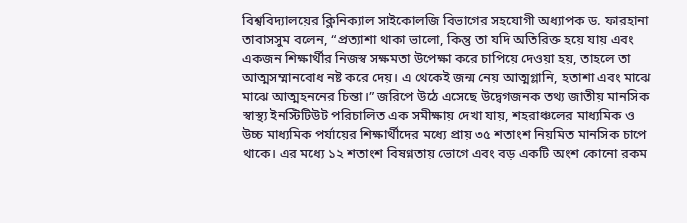বিশ্ববিদ্যালয়ের ক্লিনিক্যাল সাইকোলজি বিভাগের সহযোগী অধ্যাপক ড. ফারহানা তাবাসসুম বলেন, “প্রত্যাশা থাকা ভালো, কিন্তু তা যদি অতিরিক্ত হয়ে যায় এবং একজন শিক্ষার্থীর নিজস্ব সক্ষমতা উপেক্ষা করে চাপিয়ে দেওয়া হয়, তাহলে তা আত্মসম্মানবোধ নষ্ট করে দেয়। এ থেকেই জন্ম নেয় আত্মগ্লানি, হতাশা এবং মাঝে মাঝে আত্মহননের চিন্তা।” জরিপে উঠে এসেছে উদ্বেগজনক তথ্য জাতীয় মানসিক স্বাস্থ্য ইনস্টিটিউট পরিচালিত এক সমীক্ষায় দেখা যায়, শহরাঞ্চলের মাধ্যমিক ও উচ্চ মাধ্যমিক পর্যায়ের শিক্ষার্থীদের মধ্যে প্রায় ৩৫ শতাংশ নিয়মিত মানসিক চাপে থাকে। এর মধ্যে ১২ শতাংশ বিষণ্নতায় ভোগে এবং বড় একটি অংশ কোনো রকম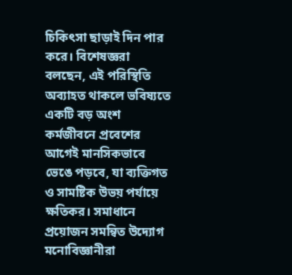চিকিৎসা ছাড়াই দিন পার করে। বিশেষজ্ঞরা বলছেন, এই পরিস্থিতি অব্যাহত থাকলে ভবিষ্যতে একটি বড় অংশ কর্মজীবনে প্রবেশের আগেই মানসিকভাবে ভেঙে পড়বে, যা ব্যক্তিগত ও সামষ্টিক উভয় পর্যায়ে ক্ষতিকর। সমাধানে প্রয়োজন সমন্বিত উদ্যোগ মনোবিজ্ঞানীরা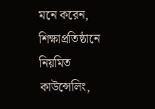মনে করেন, শিক্ষাপ্রতিষ্ঠানে নিয়মিত কাউন্সেলিং,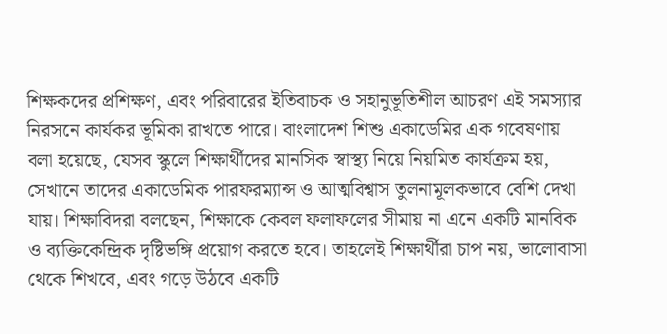শিক্ষকদের প্রশিক্ষণ, এবং পরিবারের ইতিবাচক ও সহানুভূতিশীল আচরণ এই সমস্যার নিরসনে কার্যকর ভূমিকা রাখতে পারে। বাংলাদেশ শিশু একাডেমির এক গবেষণায় বলা হয়েছে, যেসব স্কুলে শিক্ষার্থীদের মানসিক স্বাস্থ্য নিয়ে নিয়মিত কার্যক্রম হয়, সেখানে তাদের একাডেমিক পারফরম্যান্স ও আত্মবিশ্বাস তুলনামূলকভাবে বেশি দেখা যায়। শিক্ষাবিদরা বলছেন, শিক্ষাকে কেবল ফলাফলের সীমায় না এনে একটি মানবিক ও ব্যক্তিকেন্দ্রিক দৃষ্টিভঙ্গি প্রয়োগ করতে হবে। তাহলেই শিক্ষার্থীরা চাপ নয়, ভালোবাসা থেকে শিখবে, এবং গড়ে উঠবে একটি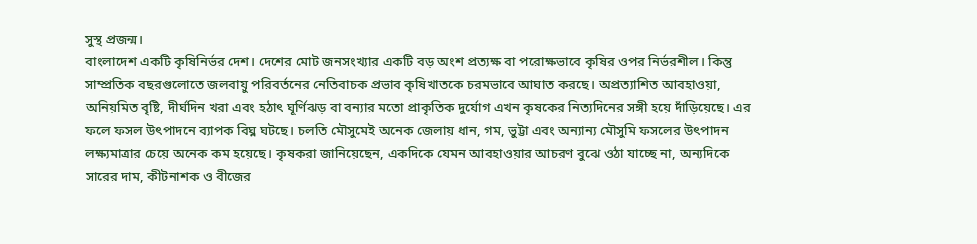সুস্থ প্রজন্ম।
বাংলাদেশ একটি কৃষিনির্ভর দেশ। দেশের মোট জনসংখ্যার একটি বড় অংশ প্রত্যক্ষ বা পরোক্ষভাবে কৃষির ওপর নির্ভরশীল। কিন্তু সাম্প্রতিক বছরগুলোতে জলবায়ু পরিবর্তনের নেতিবাচক প্রভাব কৃষিখাতকে চরমভাবে আঘাত করছে। অপ্রত্যাশিত আবহাওয়া, অনিয়মিত বৃষ্টি, দীর্ঘদিন খরা এবং হঠাৎ ঘূর্ণিঝড় বা বন্যার মতো প্রাকৃতিক দুর্যোগ এখন কৃষকের নিত্যদিনের সঙ্গী হয়ে দাঁড়িয়েছে। এর ফলে ফসল উৎপাদনে ব্যাপক বিঘ্ন ঘটছে। চলতি মৌসুমেই অনেক জেলায় ধান, গম, ভুট্টা এবং অন্যান্য মৌসুমি ফসলের উৎপাদন লক্ষ্যমাত্রার চেয়ে অনেক কম হয়েছে। কৃষকরা জানিয়েছেন, একদিকে যেমন আবহাওয়ার আচরণ বুঝে ওঠা যাচ্ছে না, অন্যদিকে সারের দাম, কীটনাশক ও বীজের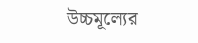উচ্চমূল্যের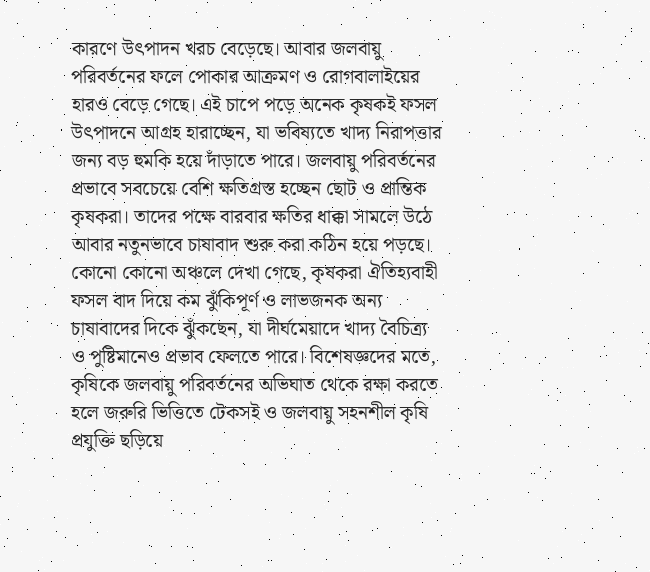কারণে উৎপাদন খরচ বেড়েছে। আবার জলবায়ু পরিবর্তনের ফলে পোকার আক্রমণ ও রোগবালাইয়ের হারও বেড়ে গেছে। এই চাপে পড়ে অনেক কৃষকই ফসল উৎপাদনে আগ্রহ হারাচ্ছেন, যা ভবিষ্যতে খাদ্য নিরাপত্তার জন্য বড় হুমকি হয়ে দাঁড়াতে পারে। জলবায়ু পরিবর্তনের প্রভাবে সবচেয়ে বেশি ক্ষতিগ্রস্ত হচ্ছেন ছোট ও প্রান্তিক কৃষকরা। তাদের পক্ষে বারবার ক্ষতির ধাক্কা সামলে উঠে আবার নতুনভাবে চাষাবাদ শুরু করা কঠিন হয়ে পড়ছে। কোনো কোনো অঞ্চলে দেখা গেছে, কৃষকরা ঐতিহ্যবাহী ফসল বাদ দিয়ে কম ঝুঁকিপূর্ণ ও লাভজনক অন্য চাষাবাদের দিকে ঝুঁকছেন, যা দীর্ঘমেয়াদে খাদ্য বৈচিত্র্য ও পুষ্টিমানেও প্রভাব ফেলতে পারে। বিশেষজ্ঞদের মতে, কৃষিকে জলবায়ু পরিবর্তনের অভিঘাত থেকে রক্ষা করতে হলে জরুরি ভিত্তিতে টেকসই ও জলবায়ু সহনশীল কৃষি প্রযুক্তি ছড়িয়ে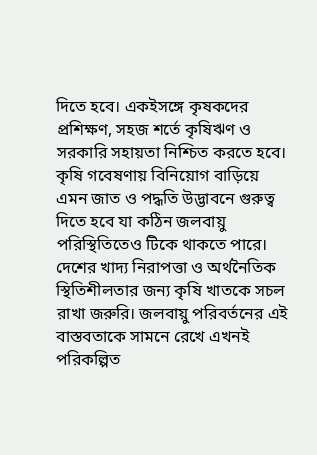দিতে হবে। একইসঙ্গে কৃষকদের প্রশিক্ষণ, সহজ শর্তে কৃষিঋণ ও সরকারি সহায়তা নিশ্চিত করতে হবে। কৃষি গবেষণায় বিনিয়োগ বাড়িয়ে এমন জাত ও পদ্ধতি উদ্ভাবনে গুরুত্ব দিতে হবে যা কঠিন জলবায়ু পরিস্থিতিতেও টিকে থাকতে পারে। দেশের খাদ্য নিরাপত্তা ও অর্থনৈতিক স্থিতিশীলতার জন্য কৃষি খাতকে সচল রাখা জরুরি। জলবায়ু পরিবর্তনের এই বাস্তবতাকে সামনে রেখে এখনই পরিকল্পিত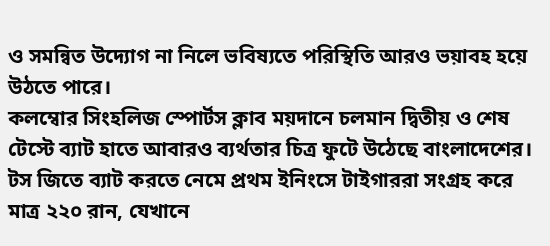ও সমন্বিত উদ্যোগ না নিলে ভবিষ্যতে পরিস্থিতি আরও ভয়াবহ হয়ে উঠতে পারে।
কলম্বোর সিংহলিজ স্পোর্টস ক্লাব ময়দানে চলমান দ্বিতীয় ও শেষ টেস্টে ব্যাট হাতে আবারও ব্যর্থতার চিত্র ফুটে উঠেছে বাংলাদেশের। টস জিতে ব্যাট করতে নেমে প্রথম ইনিংসে টাইগাররা সংগ্রহ করে মাত্র ২২০ রান, যেখানে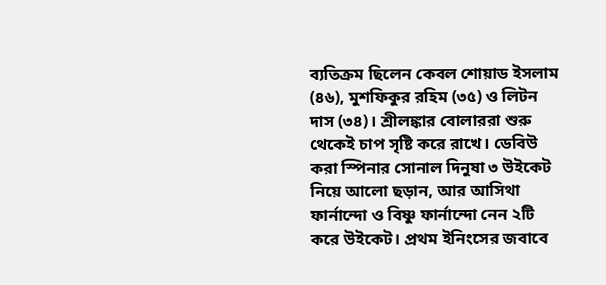ব্যতিক্রম ছিলেন কেবল শোয়াড ইসলাম (৪৬), মুশফিকুর রহিম (৩৫) ও লিটন দাস (৩৪)। শ্রীলঙ্কার বোলাররা শুরু থেকেই চাপ সৃষ্টি করে রাখে। ডেবিউ করা স্পিনার সোনাল দিনুষা ৩ উইকেট নিয়ে আলো ছড়ান, আর আসিথা ফার্নান্দো ও বিষ্ণু ফার্নান্দো নেন ২টি করে উইকেট। প্রথম ইনিংসের জবাবে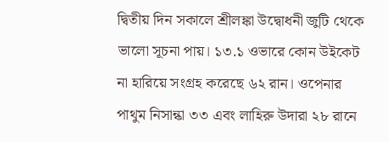দ্বিতীয় দিন সকালে শ্রীলঙ্কা উদ্বোধনী জুটি থেকে ভালো সূচনা পায়। ১৩.১ ওভারে কোন উইকেট না হারিয়ে সংগ্রহ করেছে ৬২ রান। ওপেনার পাথুম নিসান্কা ৩৩ এবং লাহিরু উদারা ২৮ রানে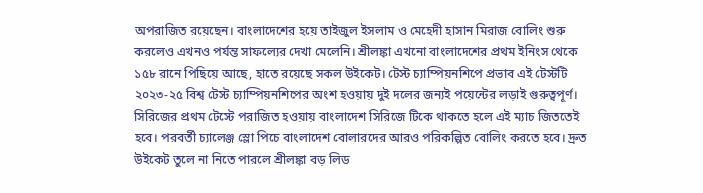অপরাজিত রয়েছেন। বাংলাদেশের হয়ে তাইজুল ইসলাম ও মেহেদী হাসান মিরাজ বোলিং শুরু করলেও এখনও পর্যন্ত সাফল্যের দেখা মেলেনি। শ্রীলঙ্কা এখনো বাংলাদেশের প্রথম ইনিংস থেকে ১৫৮ রানে পিছিয়ে আছে, হাতে রয়েছে সকল উইকেট। টেস্ট চ্যাম্পিয়নশিপে প্রভাব এই টেস্টটি ২০২৩-২৫ বিশ্ব টেস্ট চ্যাম্পিয়নশিপের অংশ হওয়ায় দুই দলের জন্যই পয়েন্টের লড়াই গুরুত্বপূর্ণ। সিরিজের প্রথম টেস্টে পরাজিত হওয়ায় বাংলাদেশ সিরিজে টিকে থাকতে হলে এই ম্যাচ জিততেই হবে। পরবর্তী চ্যালেঞ্জ স্লো পিচে বাংলাদেশ বোলারদের আরও পরিকল্পিত বোলিং করতে হবে। দ্রুত উইকেট তুলে না নিতে পারলে শ্রীলঙ্কা বড় লিড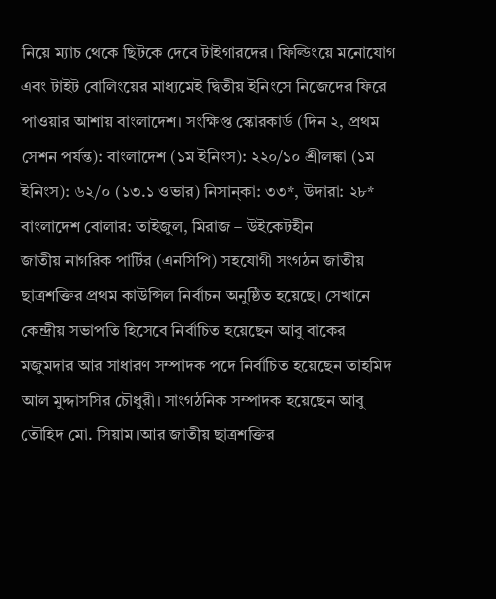নিয়ে ম্যাচ থেকে ছিটকে দেবে টাইগারদের। ফিল্ডিংয়ে মনোযোগ এবং টাইট বোলিংয়ের মাধ্যমেই দ্বিতীয় ইনিংসে নিজেদের ফিরে পাওয়ার আশায় বাংলাদেশ। সংক্ষিপ্ত স্কোরকার্ড (দিন ২, প্রথম সেশন পর্যন্ত): বাংলাদেশ (১ম ইনিংস): ২২০/১০ শ্রীলঙ্কা (১ম ইনিংস): ৬২/০ (১৩.১ ওভার) নিসান্কা: ৩৩*, উদারা: ২৮* বাংলাদেশ বোলার: তাইজুল, মিরাজ – উইকেটহীন
জাতীয় নাগরিক পার্টির (এনসিপি) সহযোগী সংগঠন জাতীয় ছাত্রশক্তির প্রথম কাউন্সিল নির্বাচন অনুষ্ঠিত হয়েছে। সেখানে কেন্দ্রীয় সভাপতি হিসেবে নির্বাচিত হয়েছেন আবু বাকের মজুমদার আর সাধারণ সম্পাদক পদে নির্বাচিত হয়েছেন তাহমিদ আল মুদ্দাসসির চৌধুরী। সাংগঠনিক সম্পাদক হয়েছেন আবু তৌহিদ মো. সিয়াম।আর জাতীয় ছাত্রশক্তির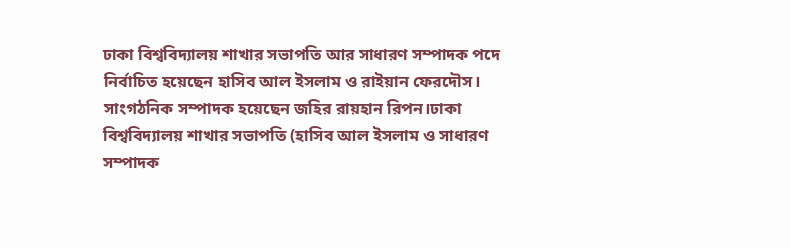ঢাকা বিশ্ববিদ্যালয় শাখার সভাপতি আর সাধারণ সম্পাদক পদে নির্বাচিত হয়েছেন হাসিব আল ইসলাম ও রাইয়ান ফেরদৌস। সাংগঠনিক সম্পাদক হয়েছেন জহির রায়হান রিপন।ঢাকা বিশ্ববিদ্যালয় শাখার সভাপতি (হাসিব আল ইসলাম ও সাধারণ সম্পাদক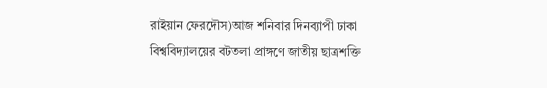রাইয়ান ফেরদৌস)আজ শনিবার দিনব্যাপী ঢাকা বিশ্ববিদ্যালয়ের বটতলা প্রাঙ্গণে জাতীয় ছাত্রশক্তি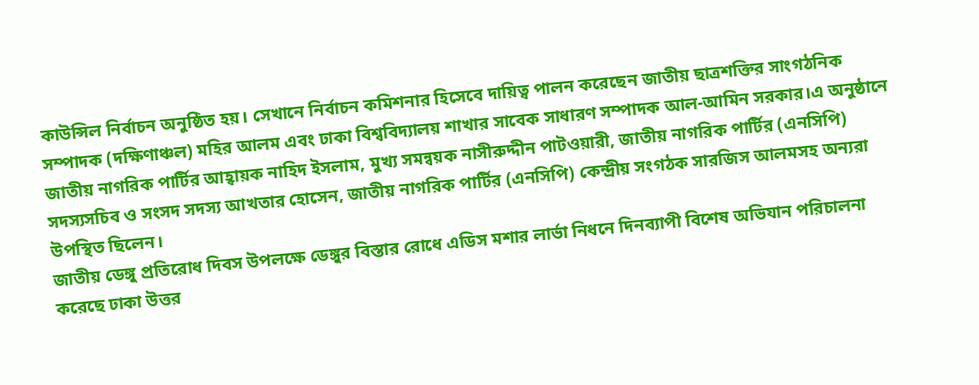কাউন্সিল নির্বাচন অনুষ্ঠিত হয়। সেখানে নির্বাচন কমিশনার হিসেবে দায়িত্ব পালন করেছেন জাতীয় ছাত্রশক্তির সাংগঠনিক সম্পাদক (দক্ষিণাঞ্চল) মহির আলম এবং ঢাকা বিশ্ববিদ্যালয় শাখার সাবেক সাধারণ সম্পাদক আল-আমিন সরকার।এ অনুষ্ঠানে জাতীয় নাগরিক পার্টির আহ্বায়ক নাহিদ ইসলাম, মুখ্য সমন্বয়ক নাসীরুদ্দীন পাটওয়ারী, জাতীয় নাগরিক পার্টির (এনসিপি) সদস্যসচিব ও সংসদ সদস্য আখতার হোসেন, জাতীয় নাগরিক পার্টির (এনসিপি) কেন্দ্রীয় সংগঠক সারজিস আলমসহ অন্যরা উপস্থিত ছিলেন।
জাতীয় ডেঙ্গু প্রতিরোধ দিবস উপলক্ষে ডেঙ্গুর বিস্তার রোধে এডিস মশার লার্ভা নিধনে দিনব্যাপী বিশেষ অভিযান পরিচালনা করেছে ঢাকা উত্তর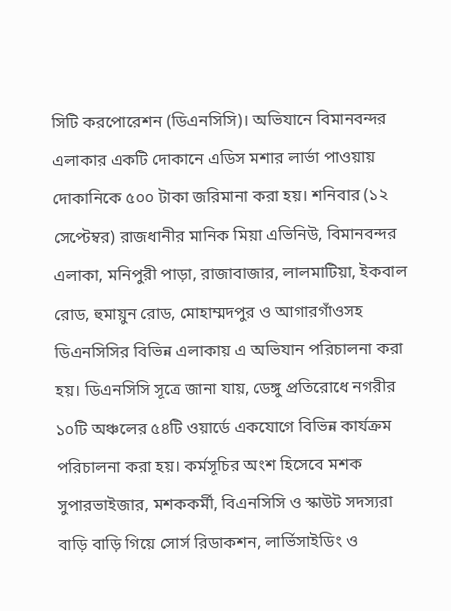সিটি করপোরেশন (ডিএনসিসি)। অভিযানে বিমানবন্দর এলাকার একটি দোকানে এডিস মশার লার্ভা পাওয়ায় দোকানিকে ৫০০ টাকা জরিমানা করা হয়। শনিবার (১২ সেপ্টেম্বর) রাজধানীর মানিক মিয়া এভিনিউ, বিমানবন্দর এলাকা, মনিপুরী পাড়া, রাজাবাজার, লালমাটিয়া, ইকবাল রোড, হুমায়ুন রোড, মোহাম্মদপুর ও আগারগাঁওসহ ডিএনসিসির বিভিন্ন এলাকায় এ অভিযান পরিচালনা করা হয়। ডিএনসিসি সূত্রে জানা যায়, ডেঙ্গু প্রতিরোধে নগরীর ১০টি অঞ্চলের ৫৪টি ওয়ার্ডে একযোগে বিভিন্ন কার্যক্রম পরিচালনা করা হয়। কর্মসূচির অংশ হিসেবে মশক সুপারভাইজার, মশককর্মী, বিএনসিসি ও স্কাউট সদস্যরা বাড়ি বাড়ি গিয়ে সোর্স রিডাকশন, লার্ভিসাইডিং ও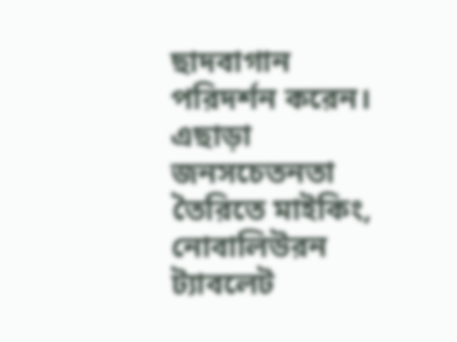ছাদবাগান পরিদর্শন করেন। এছাড়া জনসচেতনতা তৈরিতে মাইকিং, নোবালিউরন ট্যাবলেট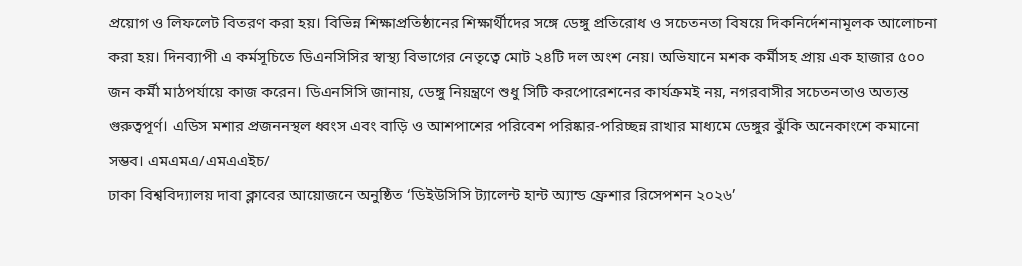প্রয়োগ ও লিফলেট বিতরণ করা হয়। বিভিন্ন শিক্ষাপ্রতিষ্ঠানের শিক্ষার্থীদের সঙ্গে ডেঙ্গু প্রতিরোধ ও সচেতনতা বিষয়ে দিকনির্দেশনামূলক আলোচনা করা হয়। দিনব্যাপী এ কর্মসূচিতে ডিএনসিসির স্বাস্থ্য বিভাগের নেতৃত্বে মোট ২৪টি দল অংশ নেয়। অভিযানে মশক কর্মীসহ প্রায় এক হাজার ৫০০ জন কর্মী মাঠপর্যায়ে কাজ করেন। ডিএনসিসি জানায়, ডেঙ্গু নিয়ন্ত্রণে শুধু সিটি করপোরেশনের কার্যক্রমই নয়, নগরবাসীর সচেতনতাও অত্যন্ত গুরুত্বপূর্ণ। এডিস মশার প্রজননস্থল ধ্বংস এবং বাড়ি ও আশপাশের পরিবেশ পরিষ্কার-পরিচ্ছন্ন রাখার মাধ্যমে ডেঙ্গুর ঝুঁকি অনেকাংশে কমানো সম্ভব। এমএমএ/এমএএইচ/
ঢাকা বিশ্ববিদ্যালয় দাবা ক্লাবের আয়োজনে অনুষ্ঠিত ‘ডিইউসিসি ট্যালেন্ট হান্ট অ্যান্ড ফ্রেশার রিসেপশন ২০২৬’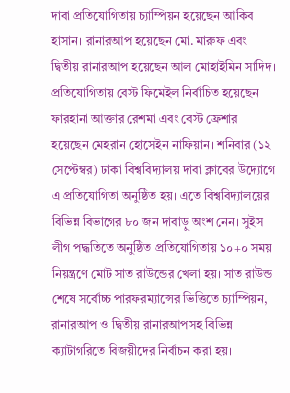দাবা প্রতিযোগিতায় চ্যাম্পিয়ন হয়েছেন আকিব হাসান। রানারআপ হয়েছেন মো. মারুফ এবং দ্বিতীয় রানারআপ হয়েছেন আল মোহাইমিন সাদিদ। প্রতিযোগিতায় বেস্ট ফিমেইল নির্বাচিত হয়েছেন ফারহানা আক্তার রেশমা এবং বেস্ট ফ্রেশার হয়েছেন মেহরান হোসেইন নাফিয়ান। শনিবার (১২ সেপ্টেম্বর) ঢাকা বিশ্ববিদ্যালয় দাবা ক্লাবের উদ্যোগে এ প্রতিযোগিতা অনুষ্ঠিত হয়। এতে বিশ্ববিদ্যালয়ের বিভিন্ন বিভাগের ৮০ জন দাবাড়ু অংশ নেন। সুইস লীগ পদ্ধতিতে অনুষ্ঠিত প্রতিযোগিতায় ১০+০ সময় নিয়ন্ত্রণে মোট সাত রাউন্ডের খেলা হয়। সাত রাউন্ড শেষে সর্বোচ্চ পারফরম্যান্সের ভিত্তিতে চ্যাম্পিয়ন, রানারআপ ও দ্বিতীয় রানারআপসহ বিভিন্ন ক্যাটাগরিতে বিজয়ীদের নির্বাচন করা হয়।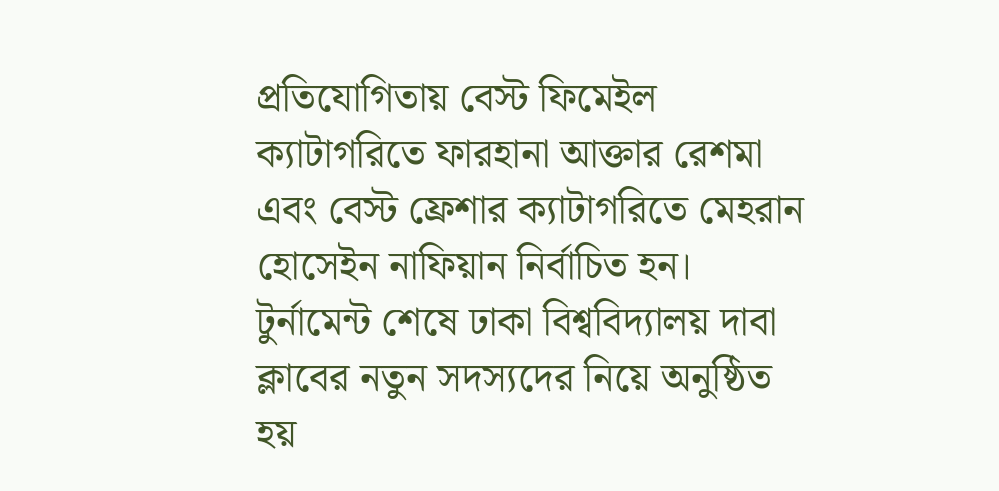প্রতিযোগিতায় বেস্ট ফিমেইল ক্যাটাগরিতে ফারহানা আক্তার রেশমা এবং বেস্ট ফ্রেশার ক্যাটাগরিতে মেহরান হোসেইন নাফিয়ান নির্বাচিত হন। টুর্নামেন্ট শেষে ঢাকা বিশ্ববিদ্যালয় দাবা ক্লাবের নতুন সদস্যদের নিয়ে অনুষ্ঠিত হয়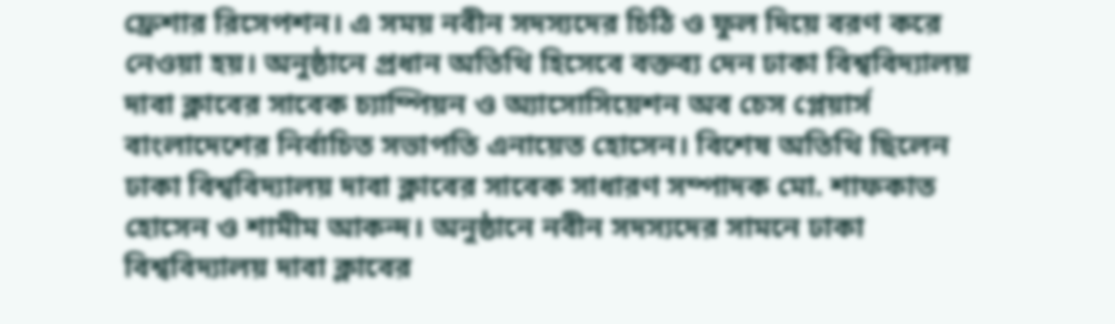ফ্রেশার রিসেপশন। এ সময় নবীন সদস্যদের চিঠি ও ফুল দিয়ে বরণ করে নেওয়া হয়। অনুষ্ঠানে প্রধান অতিথি হিসেবে বক্তব্য দেন ঢাকা বিশ্ববিদ্যালয় দাবা ক্লাবের সাবেক চ্যাম্পিয়ন ও অ্যাসোসিয়েশন অব চেস প্লেয়ার্স বাংলাদেশের নির্বাচিত সভাপতি এনায়েত হোসেন। বিশেষ অতিথি ছিলেন ঢাকা বিশ্ববিদ্যালয় দাবা ক্লাবের সাবেক সাধারণ সম্পাদক মো. শাফকাত হোসেন ও শামীম আকন্দ। অনুষ্ঠানে নবীন সদস্যদের সামনে ঢাকা বিশ্ববিদ্যালয় দাবা ক্লাবের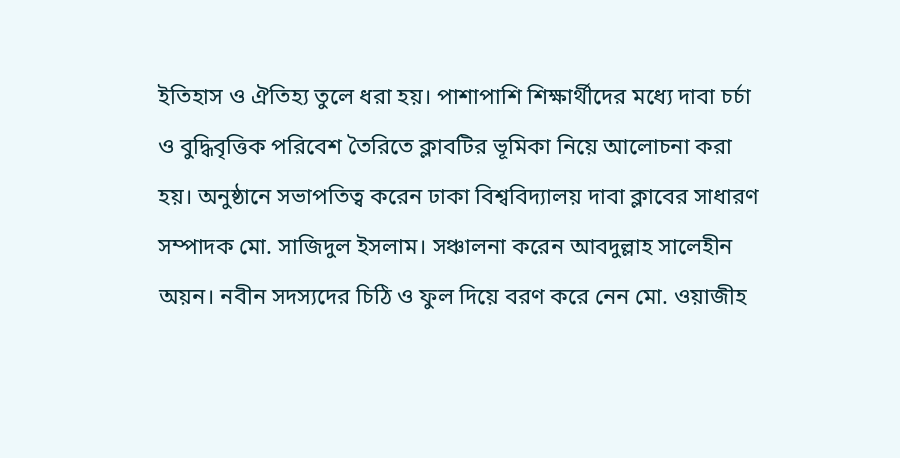ইতিহাস ও ঐতিহ্য তুলে ধরা হয়। পাশাপাশি শিক্ষার্থীদের মধ্যে দাবা চর্চা ও বুদ্ধিবৃত্তিক পরিবেশ তৈরিতে ক্লাবটির ভূমিকা নিয়ে আলোচনা করা হয়। অনুষ্ঠানে সভাপতিত্ব করেন ঢাকা বিশ্ববিদ্যালয় দাবা ক্লাবের সাধারণ সম্পাদক মো. সাজিদুল ইসলাম। সঞ্চালনা করেন আবদুল্লাহ সালেহীন অয়ন। নবীন সদস্যদের চিঠি ও ফুল দিয়ে বরণ করে নেন মো. ওয়াজীহ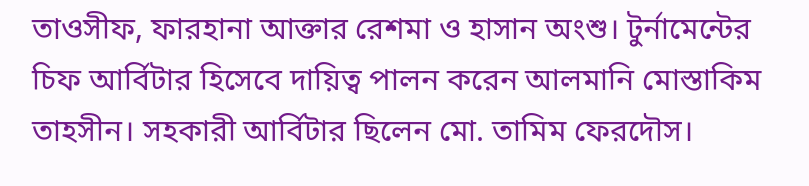তাওসীফ, ফারহানা আক্তার রেশমা ও হাসান অংশু। টুর্নামেন্টের চিফ আর্বিটার হিসেবে দায়িত্ব পালন করেন আলমানি মোস্তাকিম তাহসীন। সহকারী আর্বিটার ছিলেন মো. তামিম ফেরদৌস।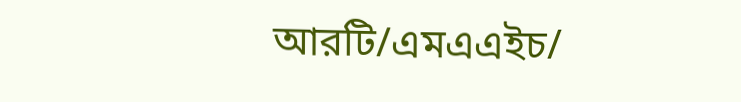আরটি/এমএএইচ/